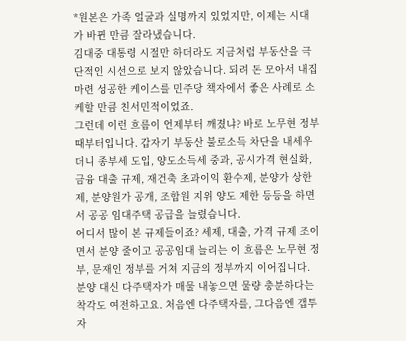*원본은 가족 얼굴과 실명까지 있었지만, 이제는 시대가 바뀐 만큼 잘라냈습니다.
김대중 대통령 시절만 하더라도 지금처럼 부동산을 극단적인 시선으로 보지 않았습니다. 되려 돈 모아서 내집마련 성공한 케이스를 민주당 책자에서 좋은 사례로 소케할 만큼 친서민적이었죠.
그런데 이런 흐름이 언제부터 깨졌냐? 바로 노무현 정부 때부터입니다. 갑자기 부동산 불로소득 차단을 내세우더니 종부세 도입, 양도소득세 중과, 공시가격 현실화, 금융 대출 규제, 재건축 초과이익 환수제, 분양가 상한제, 분양원가 공개, 조합원 지위 양도 제한 등등을 하면서 공공 임대주택 공급을 늘렸습니다.
어디서 많이 본 규제들이죠? 세제, 대출, 가격 규제 조이면서 분양 줄이고 공공임대 늘리는 이 흐름은 노무현 정부, 문재인 정부를 거쳐 지금의 정부까지 이어집니다. 분양 대신 다주택자가 매물 내놓으면 물량 충분하다는 착각도 여전하고요. 처음엔 다주택자를, 그다음엔 갭투자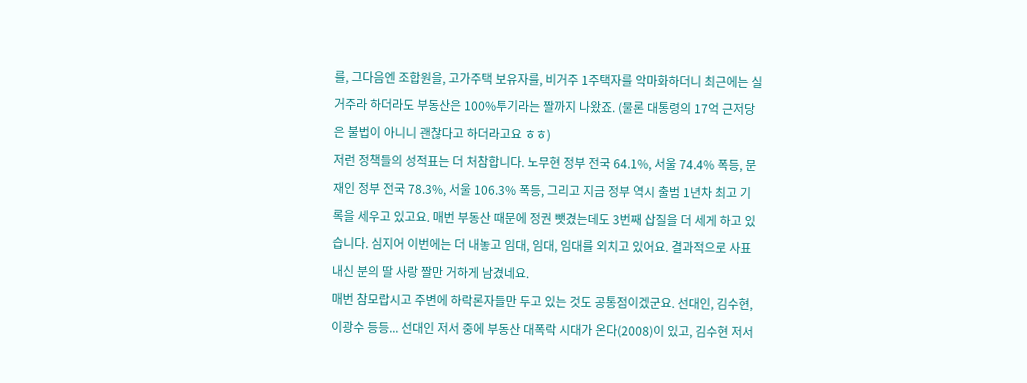를, 그다음엔 조합원을, 고가주택 보유자를, 비거주 1주택자를 악마화하더니 최근에는 실거주라 하더라도 부동산은 100%투기라는 짤까지 나왔죠. (물론 대통령의 17억 근저당은 불법이 아니니 괜찮다고 하더라고요 ㅎㅎ)
저런 정책들의 성적표는 더 처참합니다. 노무현 정부 전국 64.1%, 서울 74.4% 폭등, 문재인 정부 전국 78.3%, 서울 106.3% 폭등, 그리고 지금 정부 역시 출범 1년차 최고 기록을 세우고 있고요. 매번 부동산 때문에 정권 뺏겼는데도 3번째 삽질을 더 세게 하고 있습니다. 심지어 이번에는 더 내놓고 임대, 임대, 임대를 외치고 있어요. 결과적으로 사표 내신 분의 딸 사랑 짤만 거하게 남겼네요.
매번 참모랍시고 주변에 하락론자들만 두고 있는 것도 공통점이겠군요. 선대인, 김수현, 이광수 등등... 선대인 저서 중에 부동산 대폭락 시대가 온다(2008)이 있고, 김수현 저서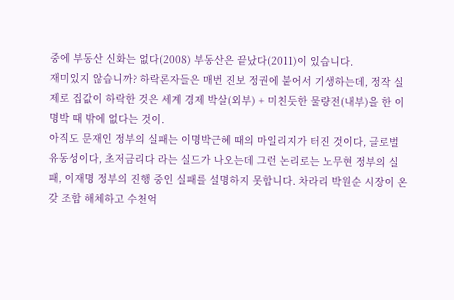중에 부동산 신화는 없다(2008) 부동산은 끝났다(2011)이 있습니다.
재미있지 않습니까? 하락론자들은 매번 진보 정권에 붙어서 기생하는데, 정작 실제로 집값이 하락한 것은 세계 경제 박살(외부) + 미친듯한 물량전(내부)을 한 이명박 때 밖에 없다는 것이.
아직도 문재인 정부의 실패는 이명박근혜 때의 마일리지가 터진 것이다, 글로벌 유동성이다, 초저금리다 라는 실드가 나오는데 그런 논리로는 노무현 정부의 실패, 이재명 정부의 진행 중인 실패를 설명하지 못합니다. 차라리 박원순 시장이 온갖 조합 해체하고 수천억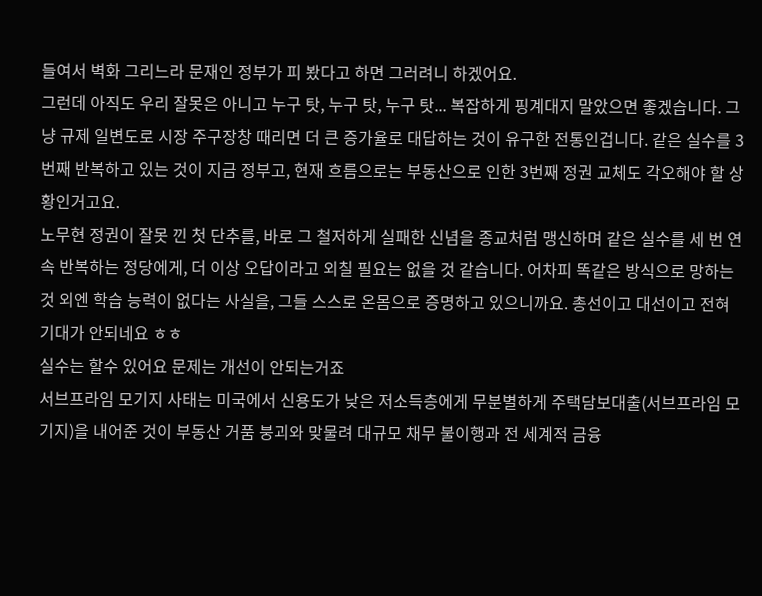들여서 벽화 그리느라 문재인 정부가 피 봤다고 하면 그러려니 하겠어요.
그런데 아직도 우리 잘못은 아니고 누구 탓, 누구 탓, 누구 탓... 복잡하게 핑계대지 말았으면 좋겠습니다. 그냥 규제 일변도로 시장 주구장창 때리면 더 큰 증가율로 대답하는 것이 유구한 전통인겁니다. 같은 실수를 3번째 반복하고 있는 것이 지금 정부고, 현재 흐름으로는 부동산으로 인한 3번째 정권 교체도 각오해야 할 상황인거고요.
노무현 정권이 잘못 낀 첫 단추를, 바로 그 철저하게 실패한 신념을 종교처럼 맹신하며 같은 실수를 세 번 연속 반복하는 정당에게, 더 이상 오답이라고 외칠 필요는 없을 것 같습니다. 어차피 똑같은 방식으로 망하는 것 외엔 학습 능력이 없다는 사실을, 그들 스스로 온몸으로 증명하고 있으니까요. 총선이고 대선이고 전혀 기대가 안되네요 ㅎㅎ
실수는 할수 있어요 문제는 개선이 안되는거죠
서브프라임 모기지 사태는 미국에서 신용도가 낮은 저소득층에게 무분별하게 주택담보대출(서브프라임 모기지)을 내어준 것이 부동산 거품 붕괴와 맞물려 대규모 채무 불이행과 전 세계적 금융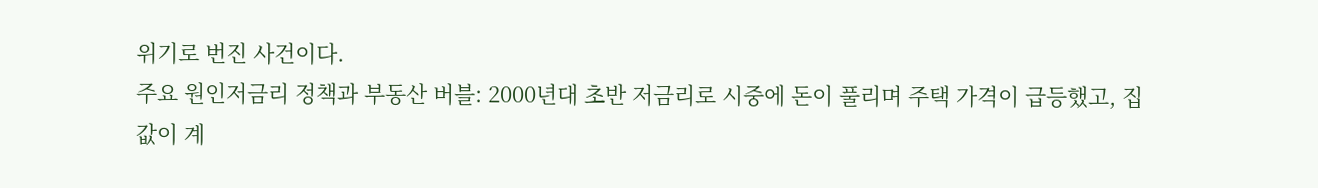위기로 번진 사건이다.
주요 원인저금리 정책과 부동산 버블: 2000년대 초반 저금리로 시중에 돈이 풀리며 주택 가격이 급등했고, 집값이 계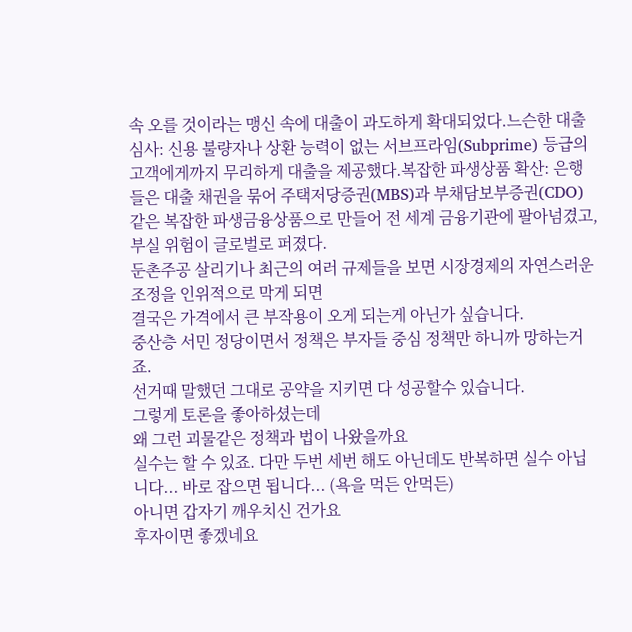속 오를 것이라는 맹신 속에 대출이 과도하게 확대되었다.느슨한 대출 심사: 신용 불량자나 상환 능력이 없는 서브프라임(Subprime) 등급의 고객에게까지 무리하게 대출을 제공했다.복잡한 파생상품 확산: 은행들은 대출 채권을 묶어 주택저당증권(MBS)과 부채담보부증권(CDO) 같은 복잡한 파생금융상품으로 만들어 전 세계 금융기관에 팔아넘겼고, 부실 위험이 글로벌로 퍼졌다.
둔촌주공 살리기나 최근의 여러 규제들을 보면 시장경제의 자연스러운 조정을 인위적으로 막게 되면
결국은 가격에서 큰 부작용이 오게 되는게 아닌가 싶습니다.
중산층 서민 정당이면서 정책은 부자들 중심 정책만 하니까 망하는거죠.
선거때 말했던 그대로 공약을 지키면 다 성공할수 있습니다.
그렇게 토론을 좋아하셨는데
왜 그런 괴물같은 정책과 법이 나왔을까요
실수는 할 수 있죠. 다만 두번 세번 해도 아닌데도 반복하면 실수 아닙니다... 바로 잡으면 됩니다... (욕을 먹든 안먹든)
아니면 갑자기 깨우치신 건가요
후자이면 좋겠네요